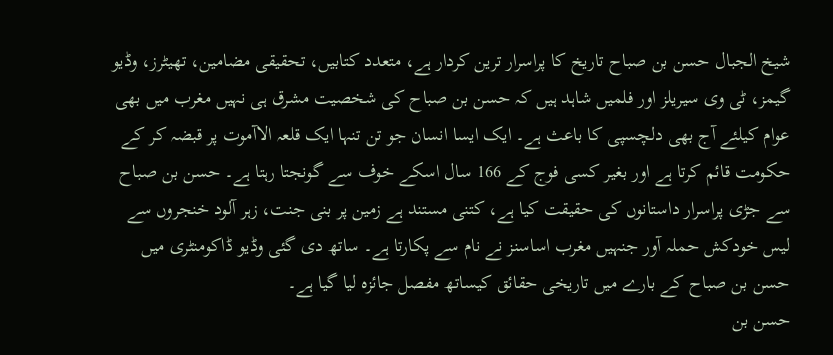شیخ الجبال حسن بن صباح تاریخ کا پراسرار ترین کردار ہے، متعدد کتابیں، تحقیقی مضامین، تھیٹرز، وڈیو گیمز، ٹی وی سیریلز اور فلمیں شاہد ہیں کہ حسن بن صباح کی شخصیت مشرق ہی نہیں مغرب میں بھی عوام کیلئے آج بھی دلچسپی کا باعث ہے۔ ایک ایسا انسان جو تن تنہا ایک قلعہ الاآموت پر قبضہ کر کے حکومت قائم کرتا ہے اور بغیر کسی فوج کے 166 سال اسکے خوف سے گونجتا رہتا ہے۔ حسن بن صباح سے جڑی پراسرار داستانوں کی حقیقت کیا ہے، کتنی مستند ہے زمین پر بنی جنت، زہر آلود خنجروں سے لیس خودکش حملہ آور جنہیں مغرب اساسنز نے نام سے پکارتا ہے۔ ساتھ دی گئی وڈیو ڈاکومنٹری میں حسن بن صباح کے بارے میں تاریخی حقائق کیساتھ مفصل جائزہ لیا گیا ہے۔
حسن بن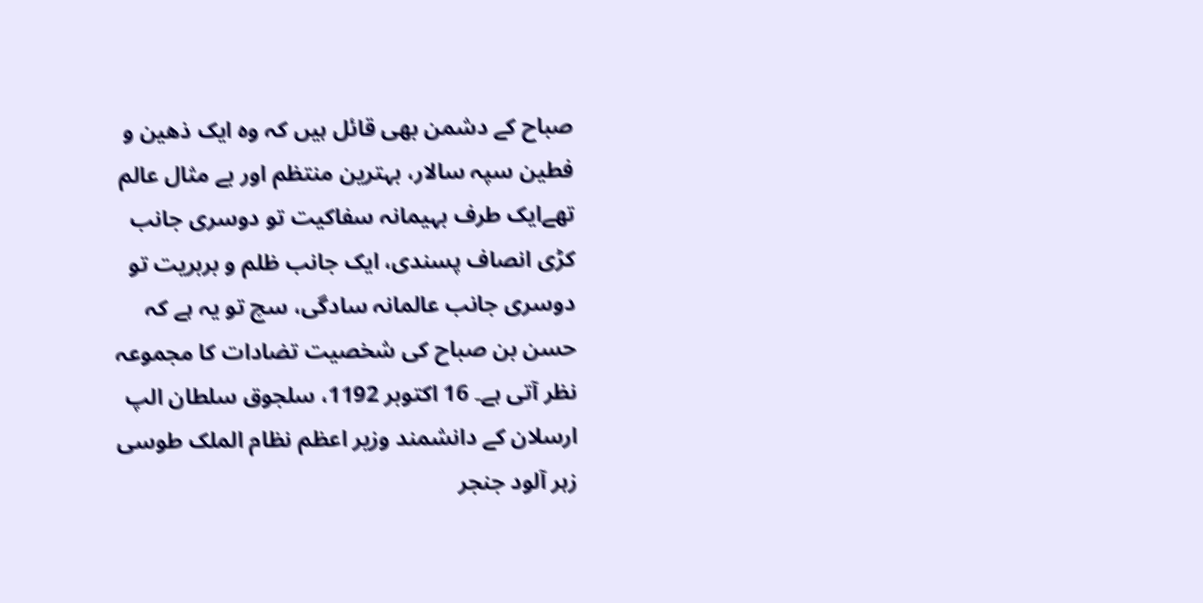صباح کے دشمن بھی قائل ہیں کہ وہ ایک ذھین و فطین سپہ سالار، بہترین منتظم اور بے مثال عالم تھےایک طرف بہیمانہ سفاکیت تو دوسری جانب کڑی انصاف پسندی، ایک جانب ظلم و بربریت تو دوسری جانب عالمانہ سادگی، سچ تو یہ ہے کہ حسن بن صباح کی شخصیت تضادات کا مجموعہ نظر آتی ہے۔ 16 اکتوبر 1192، سلجوق سلطان الپ ارسلان کے دانشمند وزیر اعظم نظام الملک طوسی زہر آلود جنجر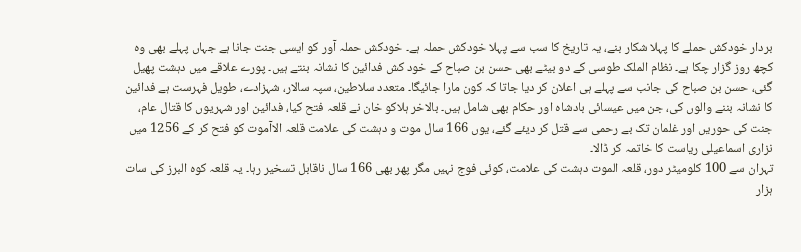بردار خودکش حملے کا پہلا شکار بنے، یہ تاریخ کا سب سے پہلا خودکش حملہ ہے۔ خودکش حملہ آور کو ایسی جنت جانا ہے جہاں پہلے بھی وہ کچھ روز گزار چکا ہے۔ نظام الملک طوسی کے دو بیٹے بھی حسن بن صباح کے خود کش فدائین کا نشانہ بنتے ہیں۔ پورے علاقے میں دہشت پھیل گئی، حسن بن صباح کی جانب سے پہلے ہی اعلان کر دیا جاتا کہ کون مارا جائیگا۔ متعدد سلاطین، سپہ سالار، شہزادے، طویل فہرست ہے فدائین کا نشانہ بننے والوں کی، جن میں عیسائی بادشاہ اور حکام بھی شامل ہیں۔ بالاخر ہلاکو خان نے قلعہ فتح کیا، فدائین اور شہریوں کا قتال عام، جنت کی حوریں اور غلمان تک بے رحمی سے قتل کر دیئے گئے، یوں 166 سال موت و دہشت کی علامت قلعہ الاآموت کو فتح کر کے 1256 میں نزاری اسماعیلی ریاست کا خاتمہ کر ڈالا۔
تہران سے 100 کلومیٹر دور، قلعہ الموت دہشت کی علامت، کوئی فوج نہیں مگر پھر بھی 166 سال ناقابل تسخیر رہا۔ یہ قلعہ کوہ البرز کی سات ہزار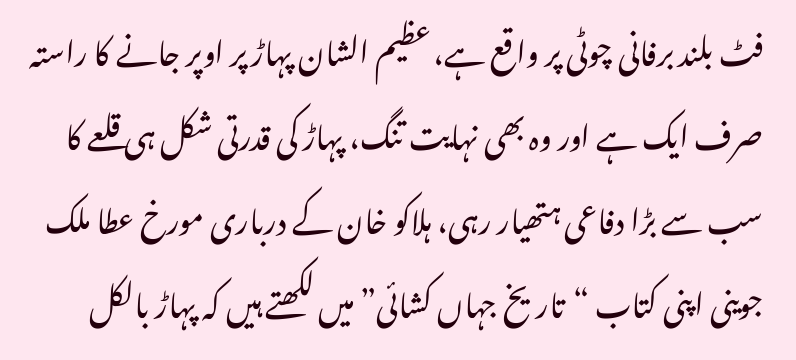فٹ بلند برفانی چوٹی پر واقع ہے، عظیم الشان پہاڑ پر اوپر جانے کا راستہ صرف ایک ہے اور وہ بھی نہایت تنگ، پہاڑ کی قدرتی شکل ہی قلعے کا سب سے بڑا دفاعی ہتھیار رہی، ہلاکو خان کے درباری مورخ عطا ملک جوینی اپنی کتاب “تاریخ جہاں کشائی” میں لکھتے ہیں کہ پہاڑ بالکل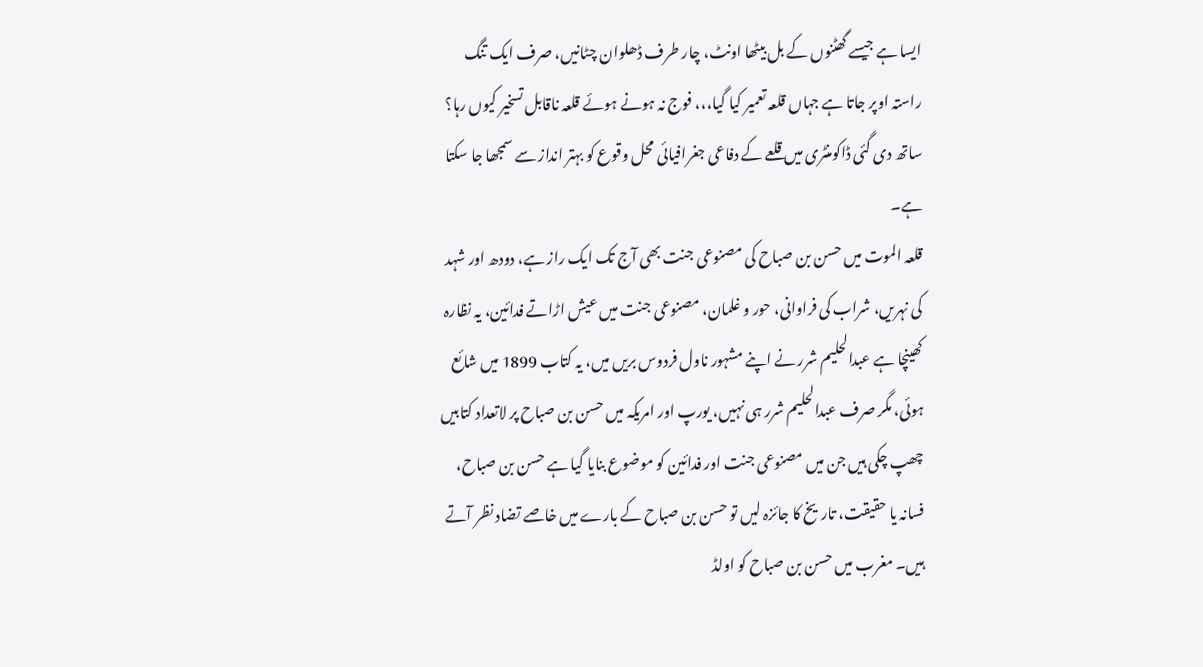ایسا ہے جیسے گھٹنوں کے بل بیٹھا اونٹ، چار طرف ڈھلوان چٹانیں، صرف ایک تنگ راستہ اوپر جاتا ہے جہاں قلعہ تعمیر کیا گیا،،، فوج نہ ہونے ہوئے قلعہ ناقابل تسخیر کیوں رہا؟ ساتھ دی گئی ڈاکومنٹری میں قلعے کے دفاعی جغرافیائی محل وقوع کو بہتر انداز سے سمجھا جا سکتا ہے۔
قلعہ الموت میں حسن بن صباح کی مصنوعی جنت بھی آج تک ایک راز ہے، دودھ اور شہد کی نہریں، شراب کی فراوانی، حور و غلمان، مصنوعی جنت میں عیش اڑاتے فدائین، یہ نظارہ کھینچا ہے عبدالحلیم شرر نے اپنے مشہور ناول فردوس بریں میں، یہ کتاب 1899 میں شائع ہوئی، مگر صرف عبدالحلیم شرر ہی نہیں، یورپ اور امریکہ میں حسن بن صباح پر لاتعداد کتابیں چھپ چکی ہیں جن میں مصنوعی جنت اور فدائین کو موضوع بنایا گیا ہے حسن بن صباح، فسانہ یا حقیقت، تاریخ کا جائزہ لیں تو حسن بن صباح کے بارے میں خاصے تضاد نظر آتے ہیں۔ مغرب میں حسن بن صباح کو اولڈ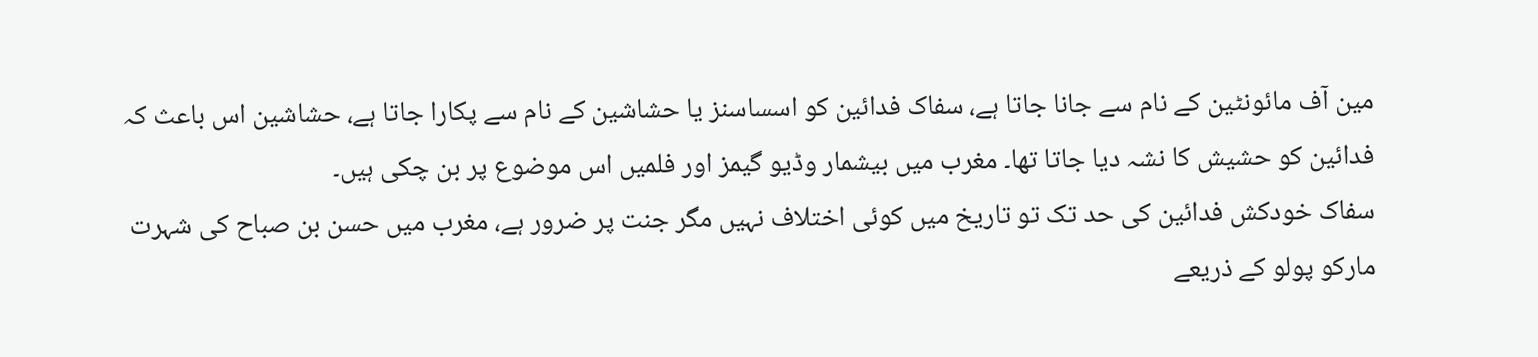مین آف مائونٹین کے نام سے جانا جاتا ہے، سفاک فدائین کو اسساسنز یا حشاشین کے نام سے پکارا جاتا ہے، حشاشین اس باعث کہ فدائین کو حشیش کا نشہ دیا جاتا تھا۔ مغرب میں بیشمار وڈیو گیمز اور فلمیں اس موضوع پر بن چکی ہیں۔
سفاک خودکش فدائین کی حد تک تو تاریخ میں کوئی اختلاف نہیں مگر جنت پر ضرور ہے، مغرب میں حسن بن صباح کی شہرت مارکو پولو کے ذریعے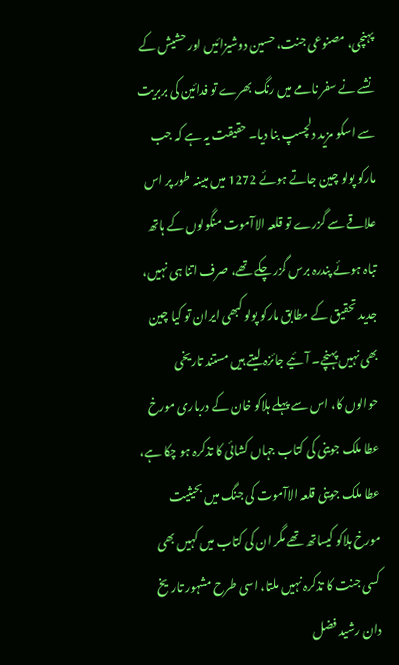پہنچی، مصنوعی جنت، حسین دوشیزائیں اور حشیش کے نشے نے سفر نامے میں رنگ بھرے تو فدائین کی بربریت سے اسکو مزید دلچسپ بنا دیا۔ حقیقت یہ ہے کہ جب مارکو پولو چین جاتے ہوئے 1272 میں مبینہ طور پر اس علاقے سے گزرے تو قلعہ الاآموت منگولوں کے ہاتھ تباہ ہوئے پندرہ برس گزر چکے تھے، صرف اتنا ہی نہیں، جدید تحقیق کے مطابق مارکو پولو کبھی ایران تو کیا چین بھی نہیں پہنچے۔ آئیے جائزہ لیتے ہیں مستند تاریخی حوالوں کا، اس سے پہلے ہلاکو خان کے درباری مورخ عطا ملک جوینی کی کتاب جہاں کشائی کا تذکرہ ہو چکا ہے، عطا ملک جوینی قلعہ الاآموت کی جنگ میں بحیثیت مورخ ہلاکو کیساتھ تھے مگر ان کی کتاب میں کہیں بھی کسی جنت کا تذکرہ نہیں ملتا، اسی طرح مشہور تاریخ دان رشید فضل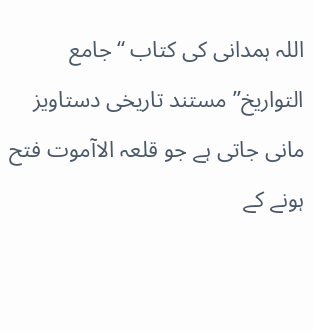اللہ ہمدانی کی کتاب “جامع التواریخ” مستند تاریخی دستاویز مانی جاتی ہے جو قلعہ الاآموت فتح ہونے کے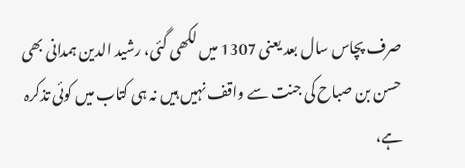صرف پچاس سال بعد یعنی 1307 میں لکھی گئی، رشید الدین ہمدانی بھی حسن بن صباح کی جنت سے واقف نہیں ہیں نہ ہی کتاب میں کوئی تذکرہ ہے،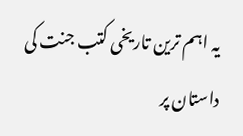یہ اہم ترین تاریخی کتب جنت کی داستان پر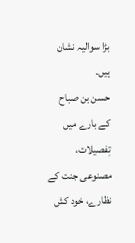بڑا سوالیہ نشان ہیں۔
حسن بن صباح کے بارے میں تٖفصیلات، مصنوعی جنت کے نظارے، خود کش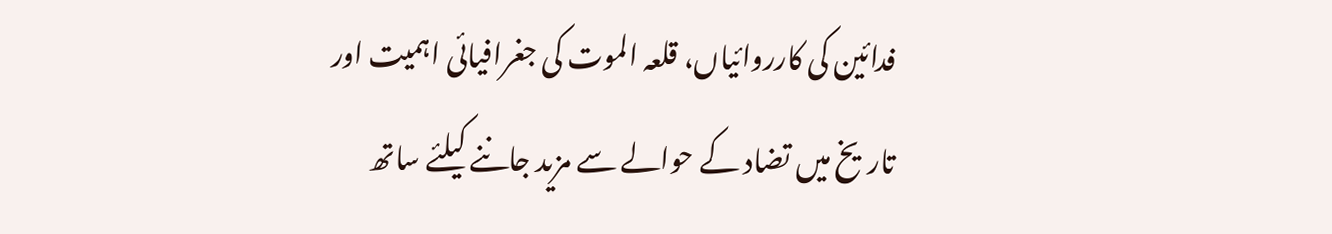فدائین کی کارروائیاں، قلعہ الموت کی جغرافیائی اہمیت اور تاریخ میں تضاد کے حوالے سے مزید جاننے کیلئے ساتھ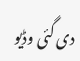دی گئی وڈیو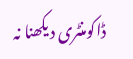ڈاکومنٹری دیکھنا نہ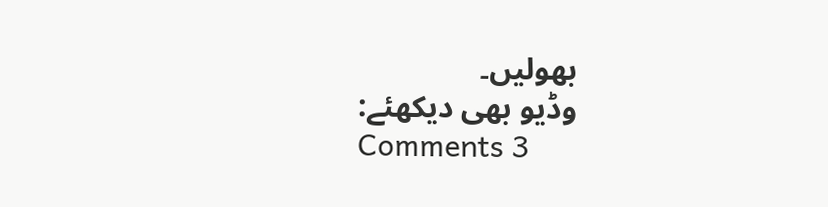بھولیں۔
وڈیو بھی دیکھئے:
Comments 3